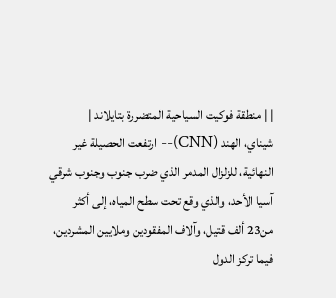| | منطقة فوكيت السياحية المتضررة بتايلاند |
شيناي، الهند (CNN)-- ارتفعت الحصيلة غير النهائية، للزلزال المدمر الذي ضرب جنوب وجنوب شرقي آسيا الأحد، والذي وقع تحت سطح المياه، إلى أكثر من23 ألف قتيل، وآلاف المفقودين وملايين المشردين، فيما تركز الدول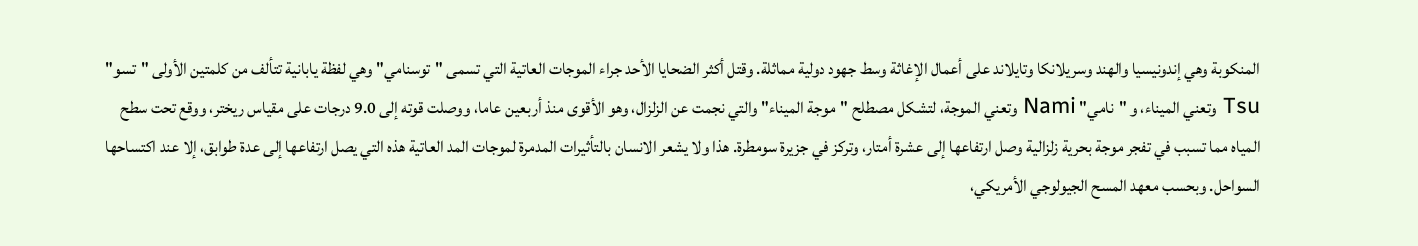المنكوبة وهي إندونيسيا والهند وسريلانكا وتايلاند على أعمال الإغاثة وسط جهود دولية مماثلة. وقتل أكثر الضحايا الأحد جراء الموجات العاتية التي تسمى "توسنامي" وهي لفظة يابانية تتألف من كلمتين الأولى "تسو" Tsu وتعني الميناء، و "نامي" Nami وتعني الموجة، لتشكل مصطلح "موجة الميناء" والتي نجمت عن الزلزال، وهو الأقوى منذ أربعين عاما، ووصلت قوته إلى 9.0 درجات على مقياس ريختر، ووقع تحت سطح المياه مما تسبب في تفجر موجة بحرية زلزالية وصل ارتفاعها إلى عشرة أمتار، وتركز في جزيرة سومطرة. هذا ولا يشعر الانسان بالتأثيرات المدمرة لموجات المد العاتية هذه التي يصل ارتفاعها إلى عدة طوابق، إلا عند اكتساحها السواحل. وبحسب معهد المسح الجيولوجي الأمريكي،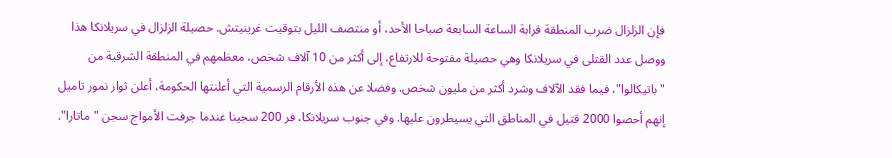فإن الزلزال ضرب المنطقة قرابة الساعة السابعة صباحا الأحد، أو منتصف الليل بتوقيت غرينيتش. حصيلة الزلزال في سريلانكا هذا ووصل عدد القتلى في سريلانكا وهي حصيلة مفتوحة للارتفاع، إلى أكثر من 10 آلاف شخص، معظمهم في المنطقة الشرقية من "باتيكالوا"، فيما فقد الآلاف وشرد أكثر من مليون شخص. وفضلا عن هذه الأرقام الرسمية التي أعلنتها الحكومة، أعلن ثوار نمور تاميل إنهم أحصوا 2000 قتيل في المناطق التي يسيطرون عليها. وفي جنوب سريلانكا، فر 200 سجينا عندما جرفت الأمواج سجن "ماتارا".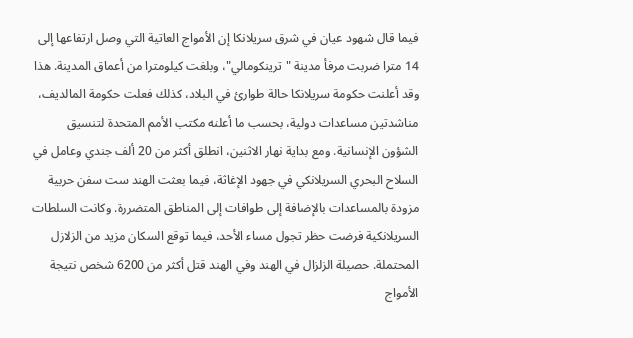فيما قال شهود عيان في شرق سريلانكا إن الأمواج العاتية التي وصل ارتفاعها إلى 14 مترا ضربت مرفأ مدينة "ترينكومالي"، وبلغت كيلومترا من أعماق المدينة. هذا وقد أعلنت حكومة سريلانكا حالة طوارئ في البلاد، كذلك فعلت حكومة المالديف، مناشدتين مساعدات دولية، بحسب ما أعلنه مكتب الأمم المتحدة لتنسيق الشؤون الإنسانية. ومع بداية نهار الاثنين، انطلق أكثر من 20 ألف جندي وعامل في السلاح البحري السريلانكي في جهود الإغاثة، فيما بعثت الهند ست سفن حربية مزودة بالمساعدات بالإضافة إلى طوافات إلى المناطق المتضررة. وكانت السلطات السريلانكية فرضت حظر تجول مساء الأحد، فيما توقع السكان مزيد من الزلازل المحتملة. حصيلة الزلزال في الهند وفي الهند قتل أكثر من 6200 شخص نتيجة الأمواج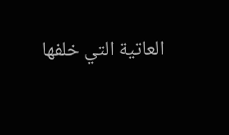العاتية التي خلفها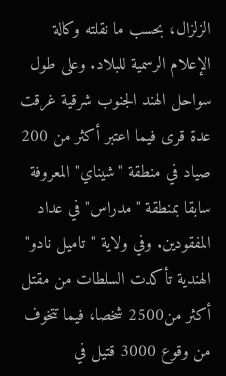الزلزال، بحسب ما نقلته وكالة الإعلام الرسمية للبلاد. وعلى طول سواحل الهند الجنوب شرقية غرقت عدة قرى فيما اعتبر أكثر من 200 صياد في منطقة "شيناي" المعروفة سابقا بمنطقة "مدراس" في عداد المفقودين. وفي ولاية "تاميل نادو" الهندية تأكدت السلطات من مقتل أكثر من2500 شخصا، فيما تتخوف من وقوع 3000 قتيل في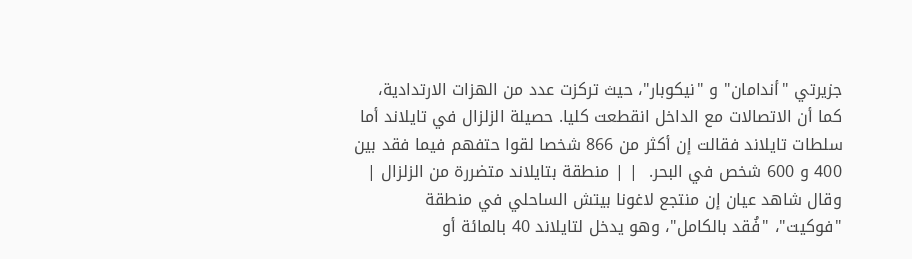جزيرتي "أندامان" و "نيكوبار"، حيث تركزت عدد من الهزات الارتدادية، كما أن الاتصالات مع الداخل انقطعت كليا. حصيلة الزلزال في تايلاند أما سلطات تايلاند فقالت إن أكثر من 866 شخصا لقوا حتفهم فيما فقد بين 400 و 600 شخص في البحر.  | | منطقة بتايلاند متضررة من الزلزال |
وقال شاهد عيان إن منتجع لاغونا بيتش الساحلي في منطقة "فوكيت"، "فُقد بالكامل"، وهو يدخل لتايلاند 40 بالمائة أو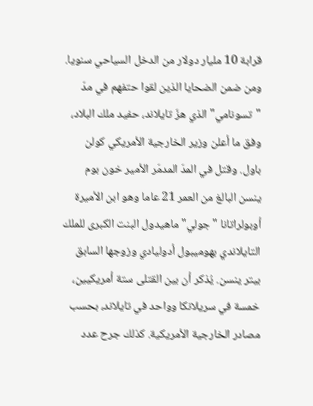قرابة 10 مليار دولار من الدخل السياحي سنويا. ومن ضمن الضحايا الذين لقوا حتفهم في مدّ "تسونامي" الذي هزّ تايلاند، حفيد ملك البلاد، وفق ما أعلن وزير الخارجية الأمريكي كولن باول. وقتل في المدّ المدمّر الأمير خون بوم ينسن البالغ من العمر 21 عاما وهو ابن الأميرة أوبولراتانا "جولي" ماهيدول البنت الكبرى للملك التايلاندي بهوميبول أدوليادي وزوجها السابق بيتر ينسن. يُذكر أن بين القتلى ستة أمريكيين، خمسة في سريلانكا وواحد في تايلاند، بحسب مصادر الخارجية الأمريكية. كذلك جرح عدد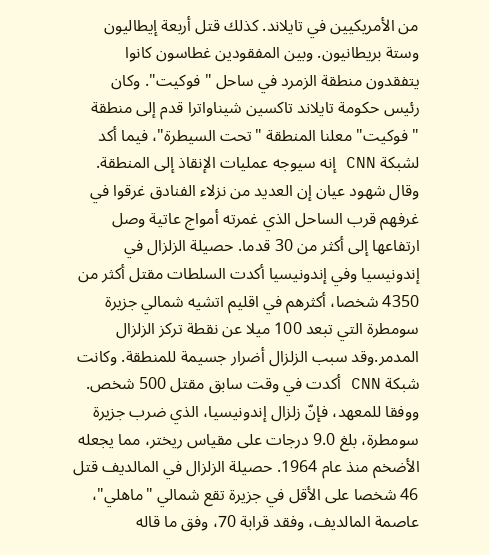من الأمريكيين في تايلاند. كذلك قتل أربعة إيطاليون وستة بريطانيون. وبين المفقودين غطاسون كانوا يتفقدون منطقة الزمرد في ساحل "فوكيت". وكان رئيس حكومة تايلاند تاكسين شيناواترا قدم إلى منطقة "فوكيت" معلنا المنطقة "تحت السيطرة"، فيما أكد لشبكة CNN إنه سيوجه عمليات الإنقاذ إلى المنطقة. وقال شهود عيان إن العديد من نزلاء الفنادق غرقوا في غرفهم قرب الساحل الذي غمرته أمواج عاتية وصل ارتفاعها إلى أكثر من 30 قدما. حصيلة الزلزال في إندونيسيا وفي إندونيسيا أكدت السلطات مقتل أكثر من 4350 شخصا، أكثرهم في اقليم اتشيه شمالي جزيرة سومطرة التي تبعد 100 ميلا عن نقطة تركز الزلزال المدمر.وقد سبب الزلزال أضرار جسيمة للمنطقة. وكانت شبكة CNN أكدت في وقت سابق مقتل 500 شخص. ووفقا للمعهد، فإنّ زلزال إندونيسيا، الذي ضرب جزيرة سومطرة، بلغ 9.0 درجات على مقياس ريختر، مما يجعله الأضخم منذ عام 1964. حصيلة الزلزال في المالديف قتل 46 شخصا على الأقل في جزيرة تقع شمالي "ماهلي"، عاصمة المالديف، وفقد قرابة 70، وفق ما قاله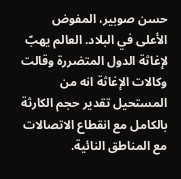حسن صوبير، المفوض الأعلى في البلاد. العالم يهبّ لإغاثة الدول المتضررة وقالت وكالات الإغاثة انه من المستحيل تقدير حجم الكارثة بالكامل مع انقطاع الاتصالات مع المناطق النائية.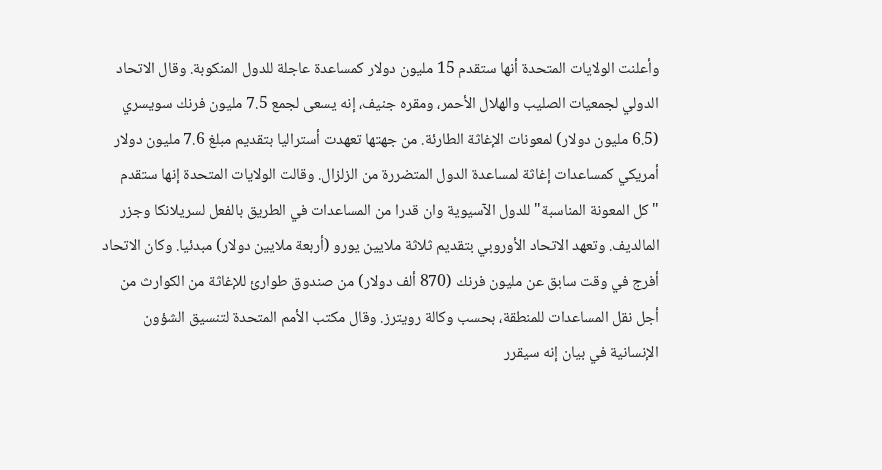وأعلنت الولايات المتحدة أنها ستقدم 15 مليون دولار كمساعدة عاجلة للدول المنكوبة. وقال الاتحاد الدولي لجمعيات الصليب والهلال الأحمر، ومقره جنيف، إنه يسعى لجمع 7.5 مليون فرنك سويسري (6.5 مليون دولار) لمعونات الإغاثة الطارئة. من جهتها تعهدت أستراليا بتقديم مبلغ 7.6 مليون دولار أمريكي كمساعدات إغاثة لمساعدة الدول المتضررة من الزلزال. وقالت الولايات المتحدة إنها ستقدم "كل المعونة المناسبة" للدول الآسيوية وان قدرا من المساعدات في الطريق بالفعل لسريلانكا وجزر المالديف. وتعهد الاتحاد الأوروبي بتقديم ثلاثة ملايين يورو (أربعة ملايين دولار) مبدئيا. وكان الاتحاد أفرج في وقت سابق عن مليون فرنك (870 ألف دولار) من صندوق طوارئ للإغاثة من الكوارث من أجل نقل المساعدات للمنطقة، بحسب وكالة رويترز. وقال مكتب الأمم المتحدة لتنسيق الشؤون الإنسانية في بيان إنه سيقرر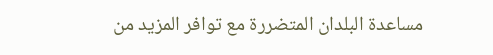مساعدة البلدان المتضررة مع توافر المزيد من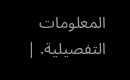المعلومات التفصيلية. |